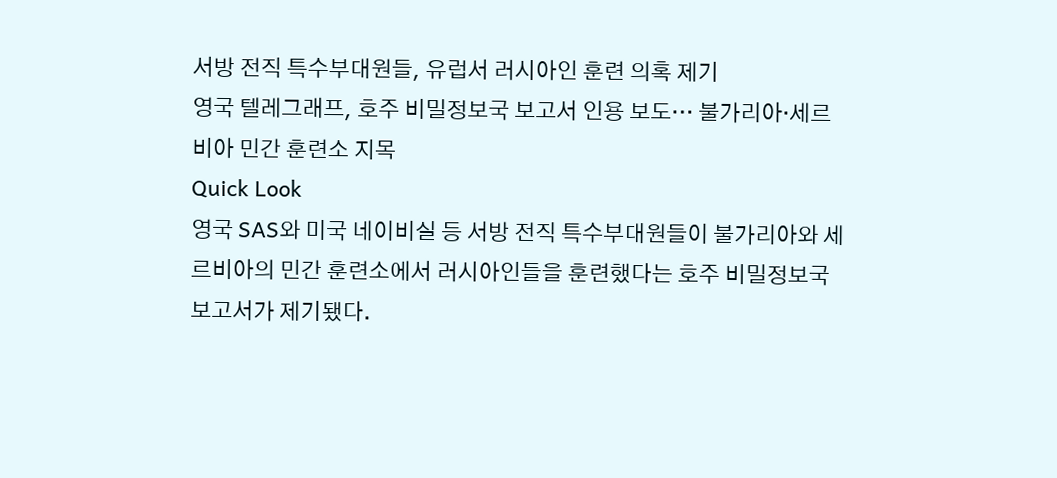서방 전직 특수부대원들, 유럽서 러시아인 훈련 의혹 제기
영국 텔레그래프, 호주 비밀정보국 보고서 인용 보도… 불가리아·세르비아 민간 훈련소 지목
Quick Look
영국 SAS와 미국 네이비실 등 서방 전직 특수부대원들이 불가리아와 세르비아의 민간 훈련소에서 러시아인들을 훈련했다는 호주 비밀정보국 보고서가 제기됐다.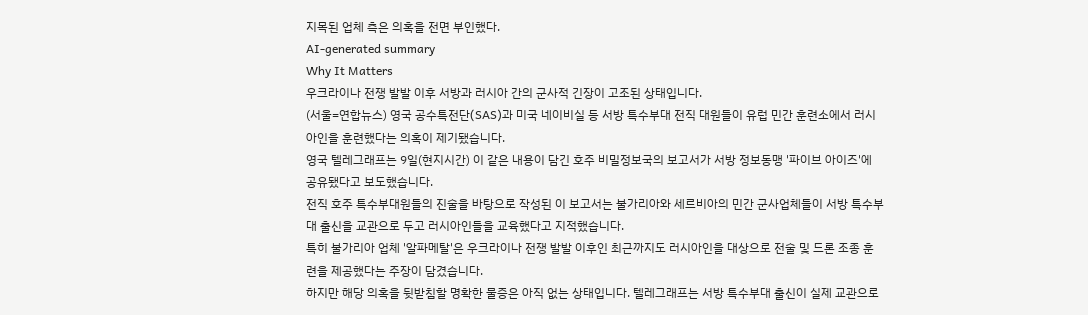지목된 업체 측은 의혹을 전면 부인했다.
AI-generated summary
Why It Matters
우크라이나 전쟁 발발 이후 서방과 러시아 간의 군사적 긴장이 고조된 상태입니다.
(서울=연합뉴스) 영국 공수특전단(SAS)과 미국 네이비실 등 서방 특수부대 전직 대원들이 유럽 민간 훈련소에서 러시아인을 훈련했다는 의혹이 제기됐습니다.
영국 텔레그래프는 9일(현지시간) 이 같은 내용이 담긴 호주 비밀정보국의 보고서가 서방 정보동맹 '파이브 아이즈'에 공유됐다고 보도했습니다.
전직 호주 특수부대원들의 진술을 바탕으로 작성된 이 보고서는 불가리아와 세르비아의 민간 군사업체들이 서방 특수부대 출신을 교관으로 두고 러시아인들을 교육했다고 지적했습니다.
특히 불가리아 업체 '알파메탈'은 우크라이나 전쟁 발발 이후인 최근까지도 러시아인을 대상으로 전술 및 드론 조종 훈련을 제공했다는 주장이 담겼습니다.
하지만 해당 의혹을 뒷받침할 명확한 물증은 아직 없는 상태입니다. 텔레그래프는 서방 특수부대 출신이 실제 교관으로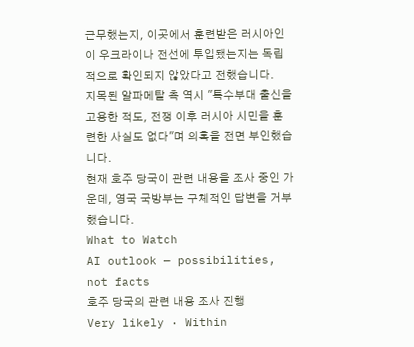근무했는지, 이곳에서 훈련받은 러시아인이 우크라이나 전선에 투입됐는지는 독립적으로 확인되지 않았다고 전했습니다.
지목된 알파메탈 측 역시 "특수부대 출신을 고용한 적도, 전쟁 이후 러시아 시민을 훈련한 사실도 없다"며 의혹을 전면 부인했습니다.
현재 호주 당국이 관련 내용을 조사 중인 가운데, 영국 국방부는 구체적인 답변을 거부했습니다.
What to Watch
AI outlook — possibilities, not facts
호주 당국의 관련 내용 조사 진행
Very likely · Within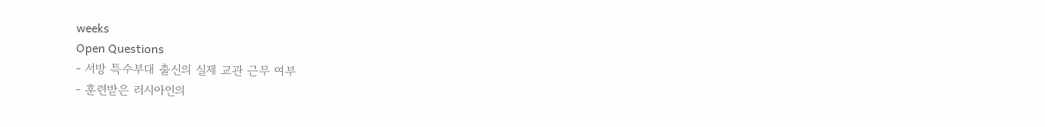weeks
Open Questions
- 서방 특수부대 출신의 실제 교관 근무 여부
- 훈련받은 러시아인의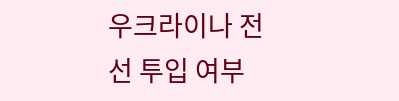우크라이나 전선 투입 여부